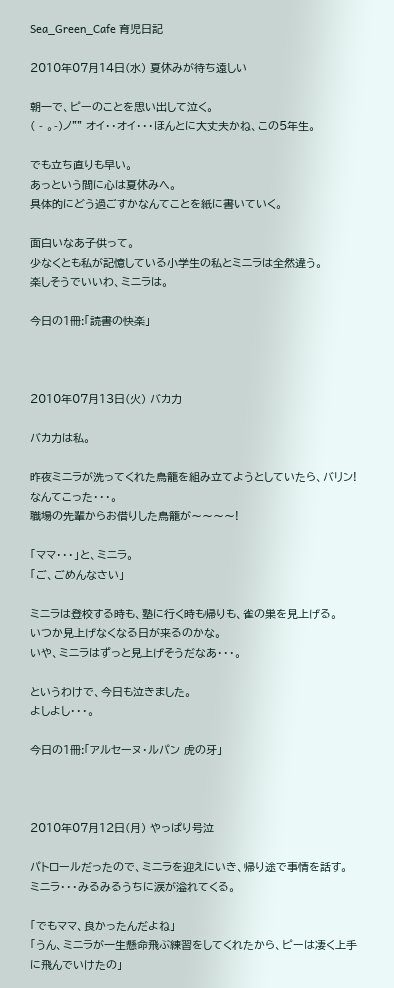Sea_Green_Cafe 育児日記

2010年07月14日(水) 夏休みが待ち遠しい

朝一で、ピーのことを思い出して泣く。
( - 。-)ノ"" オイ・・オイ・・・ほんとに大丈夫かね、この5年生。

でも立ち直りも早い。
あっという間に心は夏休みへ。
具体的にどう過ごすかなんてことを紙に書いていく。

面白いなあ子供って。
少なくとも私が記憶している小学生の私とミニラは全然違う。
楽しそうでいいわ、ミニラは。

今日の1冊:「読書の快楽」



2010年07月13日(火) バカ力

バカ力は私。

昨夜ミニラが洗ってくれた鳥籠を組み立てようとしていたら、バリン!
なんてこった・・・。
職場の先輩からお借りした鳥籠が〜〜〜〜!

「ママ・・・」と、ミニラ。
「ご、ごめんなさい」

ミニラは登校する時も、塾に行く時も帰りも、雀の巣を見上げる。
いつか見上げなくなる日が来るのかな。
いや、ミニラはずっと見上げそうだなあ・・・。

というわけで、今日も泣きました。
よしよし・・・。

今日の1冊:「アルセーヌ・ルパン 虎の牙」



2010年07月12日(月) やっぱり号泣

パトロールだったので、ミニラを迎えにいき、帰り途で事情を話す。
ミニラ・・・みるみるうちに涙が溢れてくる。

「でもママ、良かったんだよね」
「うん、ミニラが一生懸命飛ぶ練習をしてくれたから、ピーは凄く上手に飛んでいけたの」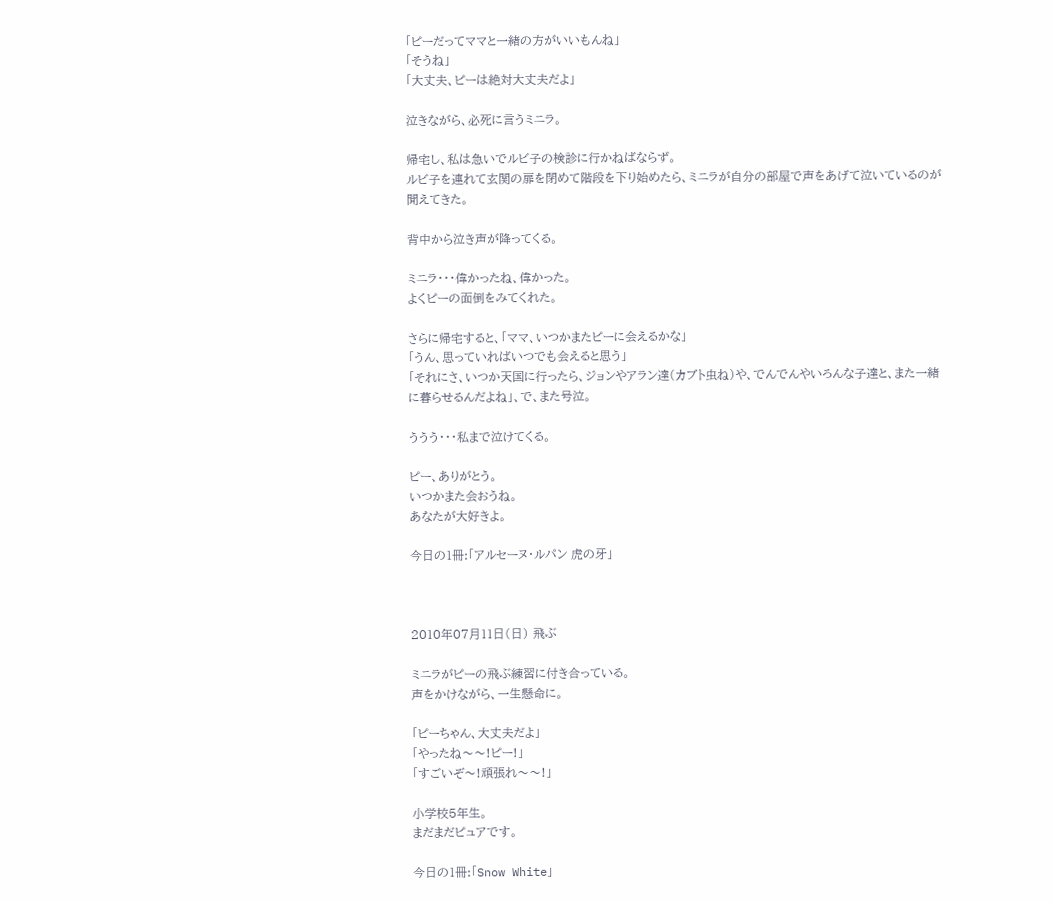「ピーだってママと一緒の方がいいもんね」
「そうね」
「大丈夫、ピーは絶対大丈夫だよ」

泣きながら、必死に言うミニラ。

帰宅し、私は急いでルビ子の検診に行かねばならず。
ルビ子を連れて玄関の扉を閉めて階段を下り始めたら、ミニラが自分の部屋で声をあげて泣いているのが聞えてきた。

背中から泣き声が降ってくる。

ミニラ・・・偉かったね、偉かった。
よくピーの面倒をみてくれた。

さらに帰宅すると、「ママ、いつかまたピーに会えるかな」
「うん、思っていればいつでも会えると思う」
「それにさ、いつか天国に行ったら、ジョンやアラン達(カブト虫ね)や、でんでんやいろんな子達と、また一緒に暮らせるんだよね」、で、また号泣。

ううう・・・私まで泣けてくる。

ピー、ありがとう。
いつかまた会おうね。
あなたが大好きよ。

今日の1冊:「アルセーヌ・ルパン 虎の牙」



2010年07月11日(日) 飛ぶ

ミニラがピーの飛ぶ練習に付き合っている。
声をかけながら、一生懸命に。

「ピーちゃん、大丈夫だよ」
「やったね〜〜!ピー!」
「すごいぞ〜!頑張れ〜〜!」

小学校5年生。
まだまだピュアです。

今日の1冊:「Snow White」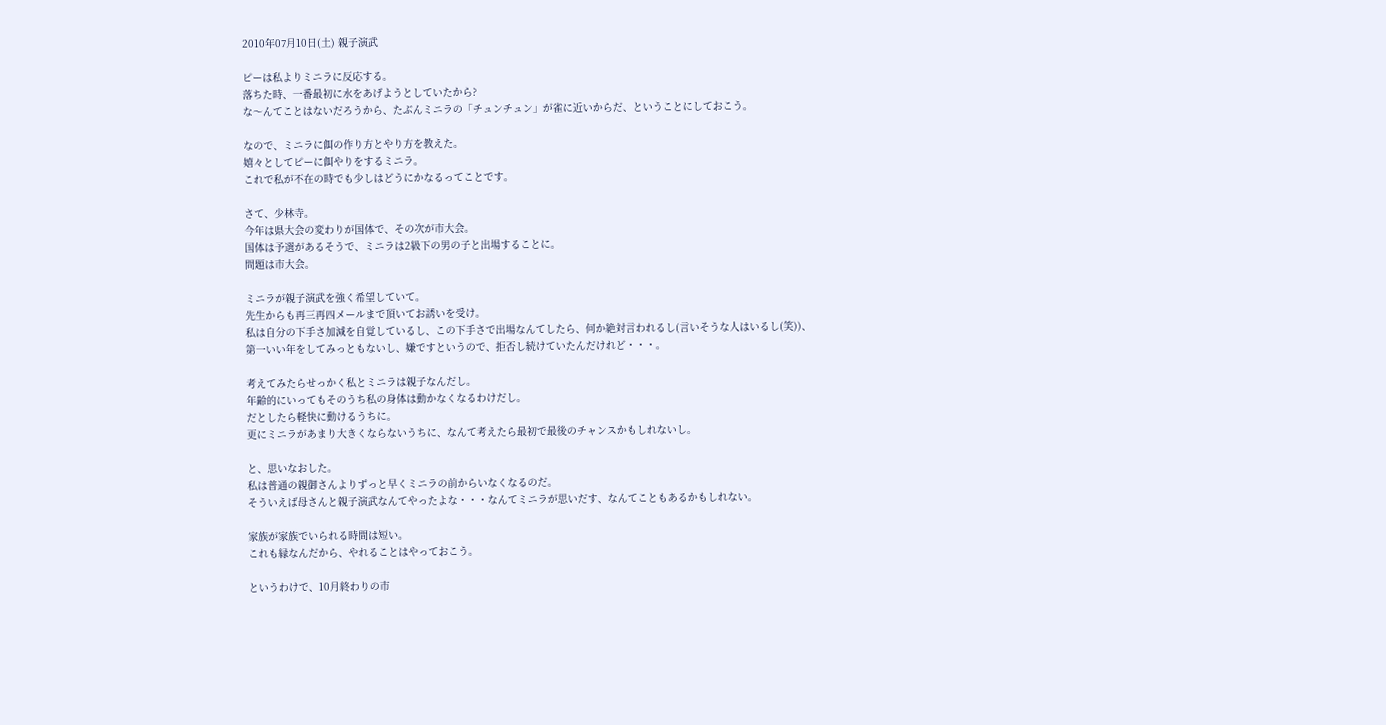2010年07月10日(土) 親子演武

ピーは私よりミニラに反応する。
落ちた時、一番最初に水をあげようとしていたから?
な〜んてことはないだろうから、たぶんミニラの「チュンチュン」が雀に近いからだ、ということにしておこう。

なので、ミニラに餌の作り方とやり方を教えた。
嬉々としてピーに餌やりをするミニラ。
これで私が不在の時でも少しはどうにかなるってことです。

さて、少林寺。
今年は県大会の変わりが国体で、その次が市大会。
国体は予選があるそうで、ミニラは2級下の男の子と出場することに。
問題は市大会。

ミニラが親子演武を強く希望していて。
先生からも再三再四メールまで頂いてお誘いを受け。
私は自分の下手さ加減を自覚しているし、この下手さで出場なんてしたら、何か絶対言われるし(言いそうな人はいるし(笑))、第一いい年をしてみっともないし、嫌ですというので、拒否し続けていたんだけれど・・・。

考えてみたらせっかく私とミニラは親子なんだし。
年齢的にいってもそのうち私の身体は動かなくなるわけだし。
だとしたら軽快に動けるうちに。
更にミニラがあまり大きくならないうちに、なんて考えたら最初で最後のチャンスかもしれないし。

と、思いなおした。
私は普通の親御さんよりずっと早くミニラの前からいなくなるのだ。
そういえば母さんと親子演武なんてやったよな・・・なんてミニラが思いだす、なんてこともあるかもしれない。

家族が家族でいられる時間は短い。
これも縁なんだから、やれることはやっておこう。

というわけで、10月終わりの市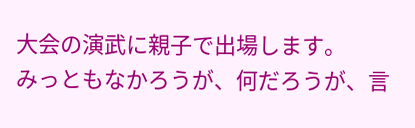大会の演武に親子で出場します。
みっともなかろうが、何だろうが、言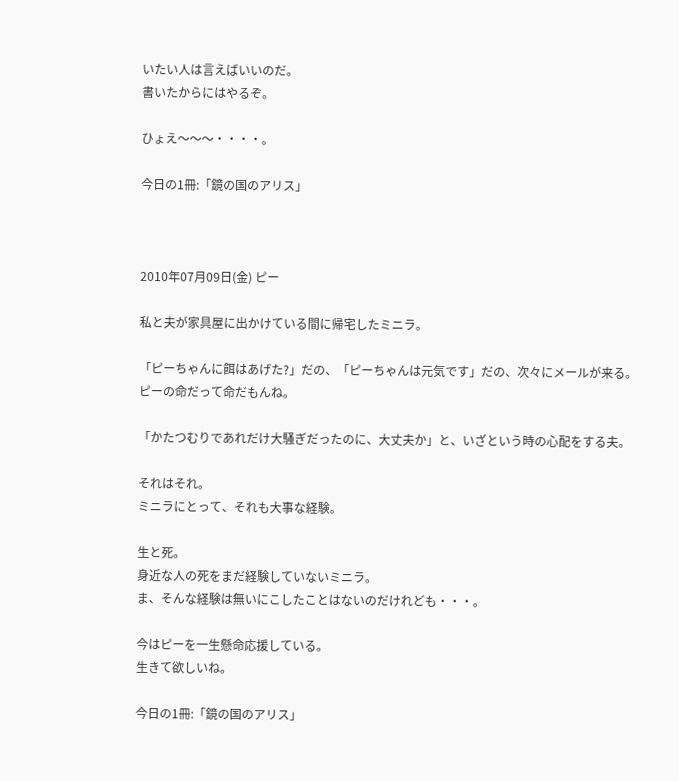いたい人は言えばいいのだ。
書いたからにはやるぞ。

ひょえ〜〜〜・・・・。

今日の1冊:「鏡の国のアリス」



2010年07月09日(金) ピー

私と夫が家具屋に出かけている間に帰宅したミニラ。

「ピーちゃんに餌はあげた?」だの、「ピーちゃんは元気です」だの、次々にメールが来る。
ピーの命だって命だもんね。

「かたつむりであれだけ大騒ぎだったのに、大丈夫か」と、いざという時の心配をする夫。

それはそれ。
ミニラにとって、それも大事な経験。

生と死。
身近な人の死をまだ経験していないミニラ。
ま、そんな経験は無いにこしたことはないのだけれども・・・。

今はピーを一生懸命応援している。
生きて欲しいね。

今日の1冊:「鏡の国のアリス」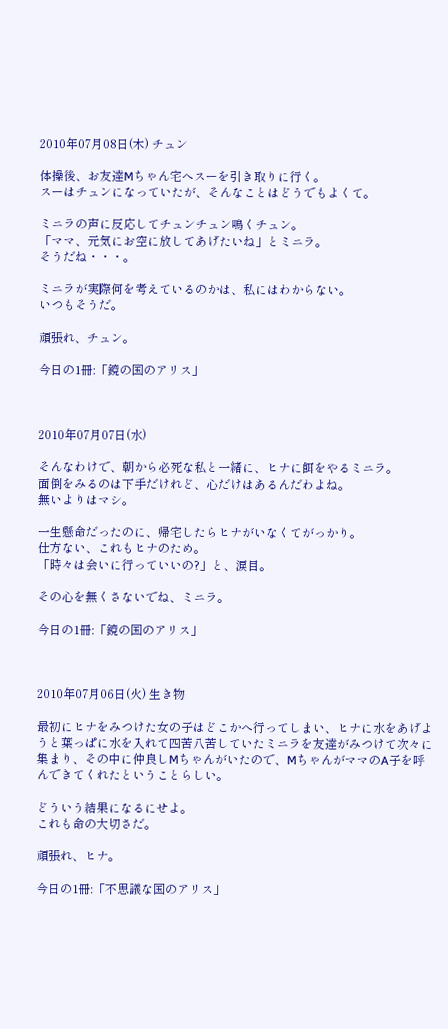2010年07月08日(木) チュン

体操後、お友達Mちゃん宅へスーを引き取りに行く。
スーはチュンになっていたが、そんなことはどうでもよくて。

ミニラの声に反応してチュンチュン鳴くチュン。
「ママ、元気にお空に放してあげたいね」とミニラ。
そうだね・・・。

ミニラが実際何を考えているのかは、私にはわからない。
いつもそうだ。

頑張れ、チュン。

今日の1冊:「鏡の国のアリス」



2010年07月07日(水)

そんなわけで、朝から必死な私と一緒に、ヒナに餌をやるミニラ。
面倒をみるのは下手だけれど、心だけはあるんだわよね。
無いよりはマシ。

一生懸命だったのに、帰宅したらヒナがいなくてがっかり。
仕方ない、これもヒナのため。
「時々は会いに行っていいの?」と、涙目。

その心を無くさないでね、ミニラ。

今日の1冊:「鏡の国のアリス」



2010年07月06日(火) 生き物

最初にヒナをみつけた女の子はどこかへ行ってしまい、ヒナに水をあげようと葉っぱに水を入れて四苦八苦していたミニラを友達がみつけて次々に集まり、その中に仲良しMちゃんがいたので、MちゃんがママのA子を呼んできてくれたということらしい。

どういう結果になるにせよ。
これも命の大切さだ。

頑張れ、ヒナ。

今日の1冊:「不思議な国のアリス」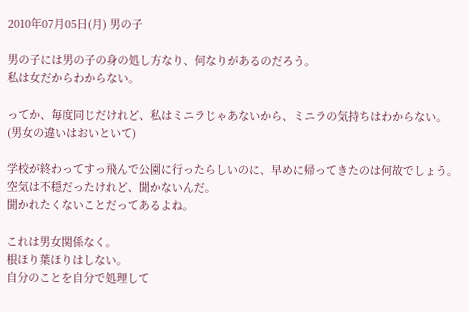2010年07月05日(月) 男の子

男の子には男の子の身の処し方なり、何なりがあるのだろう。
私は女だからわからない。

ってか、毎度同じだけれど、私はミニラじゃあないから、ミニラの気持ちはわからない。
(男女の違いはおいといて)

学校が終わってすっ飛んで公園に行ったらしいのに、早めに帰ってきたのは何故でしょう。
空気は不穏だったけれど、聞かないんだ。
聞かれたくないことだってあるよね。

これは男女関係なく。
根ほり葉ほりはしない。
自分のことを自分で処理して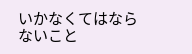いかなくてはならないこと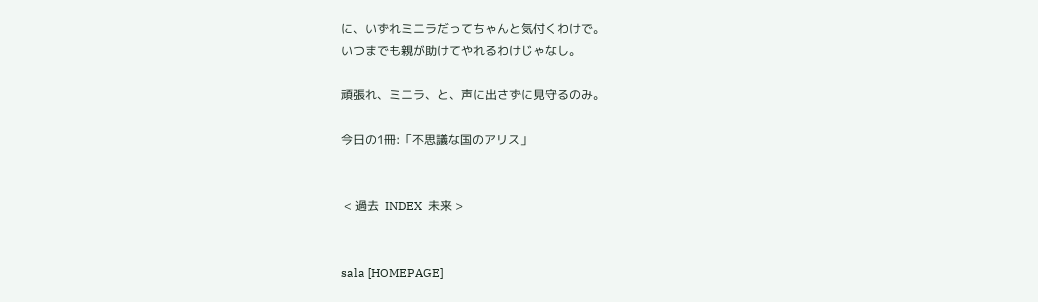に、いずれミニラだってちゃんと気付くわけで。
いつまでも親が助けてやれるわけじゃなし。

頑張れ、ミニラ、と、声に出さずに見守るのみ。

今日の1冊:「不思議な国のアリス」


 < 過去  INDEX  未来 >


sala [HOMEPAGE]